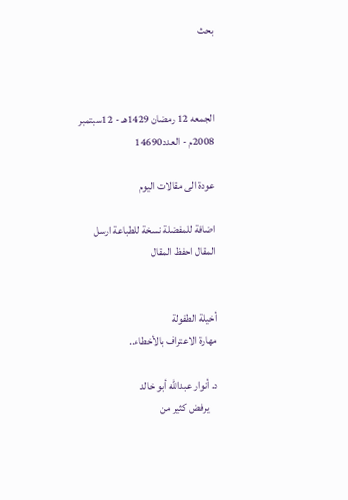بحث



الجمعه 12 رمضان 1429هـ - 12سبتمبر 2008م - العدد14690

عودة الى مقالات اليوم

اضافة للمفضلة نسخة للطباعة ارسل المقال احفظ المقال


أخيلة الطفولة
مهارة الاعتراف بالأخطاء..

د. أنوار عبدالله أبو خالد
    يرفض كثير من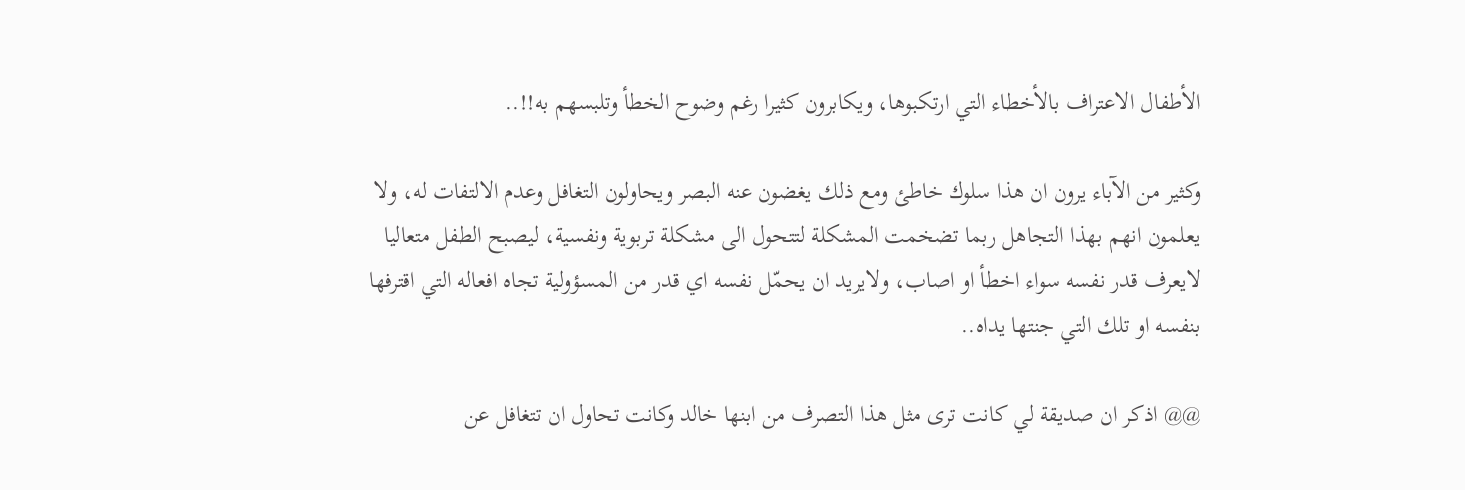الأطفال الاعتراف بالأخطاء التي ارتكبوها، ويكابرون كثيرا رغم وضوح الخطأ وتلبسهم به!!..

وكثير من الآباء يرون ان هذا سلوك خاطئ ومع ذلك يغضون عنه البصر ويحاولون التغافل وعدم الالتفات له، ولا يعلمون انهم بهذا التجاهل ربما تضخمت المشكلة لتتحول الى مشكلة تربوية ونفسية، ليصبح الطفل متعاليا لايعرف قدر نفسه سواء اخطأ او اصاب، ولايريد ان يحمّل نفسه اي قدر من المسؤولية تجاه افعاله التي اقترفها بنفسه او تلك التي جنتها يداه..

@@ اذكر ان صديقة لي كانت ترى مثل هذا التصرف من ابنها خالد وكانت تحاول ان تتغافل عن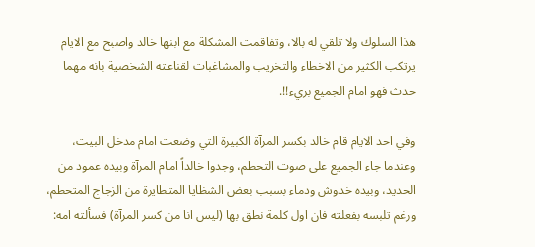هذا السلوك ولا تلقي له بالا، وتفاقمت المشكلة مع ابنها خالد واصبح مع الايام يرتكب الكثير من الاخطاء والتخريب والمشاغبات لقناعته الشخصية بانه مهما حدث فهو امام الجميع بريء!!.

وفي احد الايام قام خالد بكسر المرآة الكبيرة التي وضعت امام مدخل البيت، وعندما جاء الجميع على صوت التحطم، وجدوا خالداً امام المرآة وبيده عمود من الحديد، وبيده خدوش ودماء بسبب بعض الشظايا المتطايرة من الزجاج المتحطم، ورغم تلبسه بفعلته فان اول كلمة نطق بها (ليس انا من كسر المرآة) فسألته امه: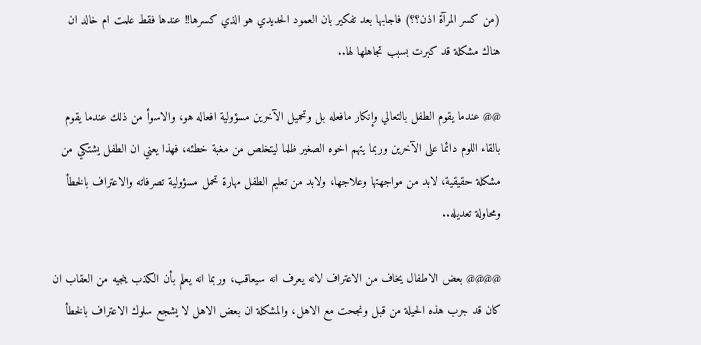(من كسر المرآة اذن؟؟) فاجابها بعد تفكير بان العمود الحديدي هو الذي كسرها!! عندها فقط علمت ام خالد ان هناك مشكلة قد كبرت بسبب تجاهلها لها..

@@ عندما يقوم الطفل بالتعالي وإنكار مافعله بل وتحميل الآخرين مسؤولية افعاله هو، والاسوأ من ذلك عندما يقوم بالقاء اللوم دائما على الآخرين وربما يتهم اخوه الصغير ظلما ليتخلص من مغبة خطئه، فهذا يعني ان الطفل يشتكي من مشكلة حقيقية، لابد من مواجهتها وعلاجها، ولابد من تعليم الطفل مهارة تحمل مسؤولية تصرفاته والاعتراف بالخطأ ومحاولة تعديله..

@@@@ بعض الاطفال يخاف من الاعتراف لانه يعرف انه سيعاقب، وربما انه يعلم بأن الكذب ينجيه من العقاب ان كان قد جرب هذه الحيلة من قبل ونجحت مع الاهل، والمشكلة ان بعض الاهل لا يشجع سلوك الاعتراف بالخطأ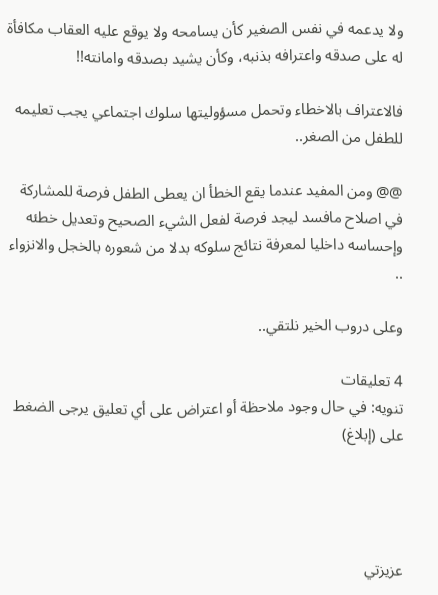ولا يدعمه في نفس الصغير كأن يسامحه ولا يوقع عليه العقاب مكافأة له على صدقه واعترافه بذنبه، وكأن يشيد بصدقه وامانته!!

فالاعتراف بالاخطاء وتحمل مسؤوليتها سلوك اجتماعي يجب تعليمه للطفل من الصغر..

@@ ومن المفيد عندما يقع الخطأ ان يعطى الطفل فرصة للمشاركة في اصلاح مافسد ليجد فرصة لفعل الشيء الصحيح وتعديل خطئه وإحساسه داخليا لمعرفة نتائج سلوكه بدلا من شعوره بالخجل والانزواء ..

وعلى دروب الخير نلتقي..

4 تعليقات
تنويه: في حال وجود ملاحظة أو اعتراض على أي تعليق يرجى الضغط على (إبلاغ)




عزيزتي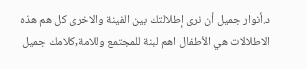د.أنوار جميل أن نرى إطلالتك بين الفينة والاخرى كل هم هذه الاطلالات هي الأطفال اهم لبنة للمجتمع وللامة,كلامك جميل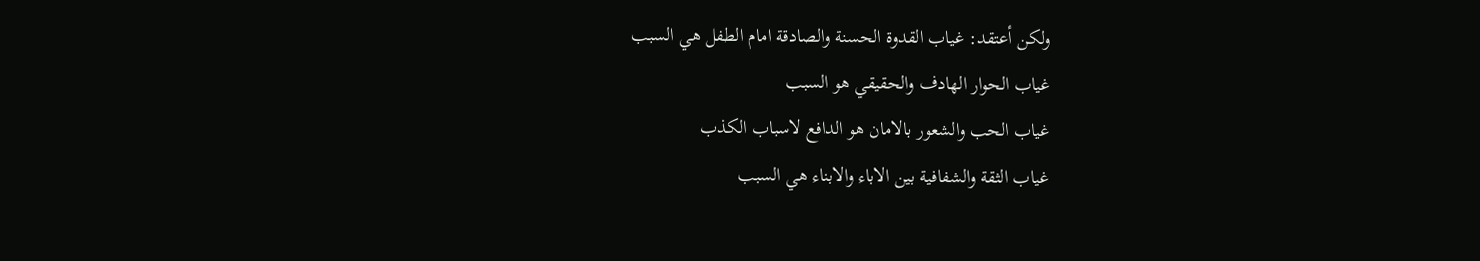ولكن أعتقد: غياب القدوة الحسنة والصادقة امام الطفل هي السبب
غياب الحوار الهادف والحقيقي هو السبب
غياب الحب والشعور بالامان هو الدافع لاسباب الكذب
غياب الثقة والشفافية بين الاباء والابناء هي السبب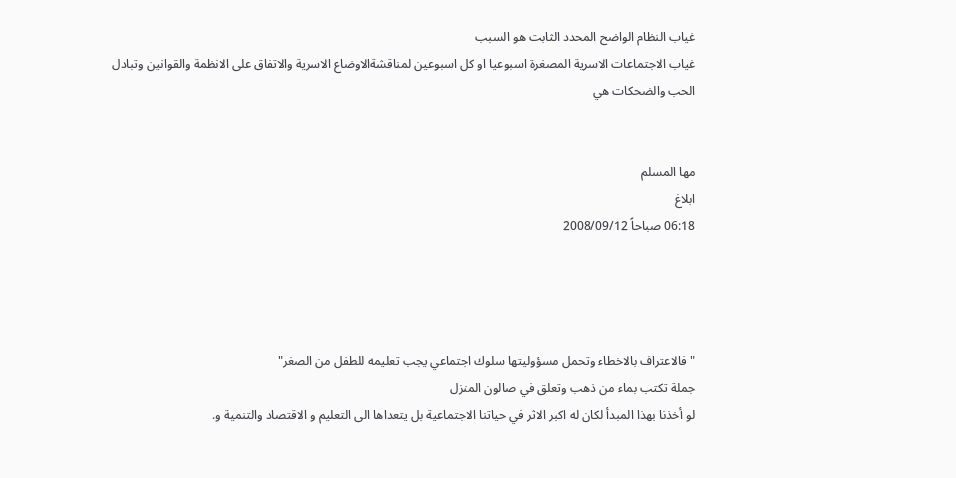غياب النظام الواضح المحدد الثابت هو السبب
غياب الاجتماعات الاسرية المصغرة اسبوعيا او كل اسبوعين لمناقشةالاوضاع الاسرية والاتفاق على الانظمة والقوانين وتبادل الحب والضحكات هي


مها المسلم
ابلاغ
06:18 صباحاً 2008/09/12




"فالاعتراف بالاخطاء وتحمل مسؤوليتها سلوك اجتماعي يجب تعليمه للطفل من الصغر"
جملة تكتب بماء من ذهب وتعلق في صالون المنزل
لو أخذنا بهذا المبدأ لكان له اكبر الاثر في حياتنا الاجتماعية بل يتعداها الى التعليم و الاقتصاد والتنمية و.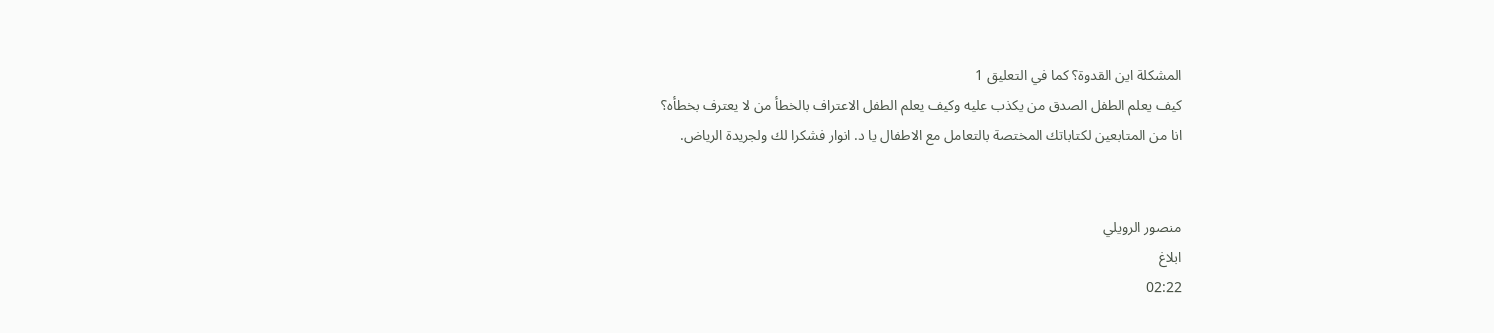المشكلة اين القدوة؟ كما في التعليق 1
كيف يعلم الطفل الصدق من يكذب عليه وكيف يعلم الطفل الاعتراف بالخطأ من لا يعترف بخطأه؟
انا من المتابعين لكتاباتك المختصة بالتعامل مع الاطفال يا د. انوار فشكرا لك ولجريدة الرياض.


منصور الرويلي
ابلاغ
02:22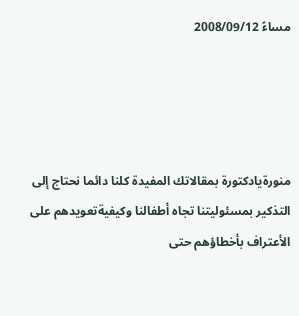مساءً 2008/09/12




منورةيادكتورة بمقالاتك المفيدة كلنا دائما نحتاج إلى التذكير بمسئوليتنا تجاه أطفالنا وكيفيةتعويدهم على الأعتراف بأخطاؤهم حتى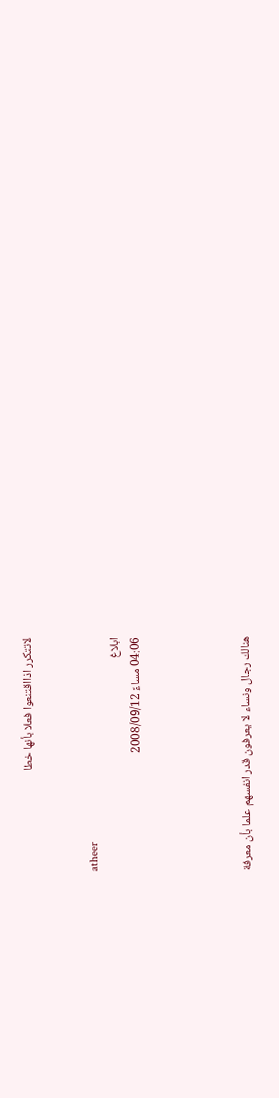لاتتكرر اذااقتنعوا فعلا بأنها خطا


atheer
ابلاغ
04:06 مساءً 2008/09/12




هنالك رجال ونساء لا يعرفون قدر انفسهم علما بأن معرفة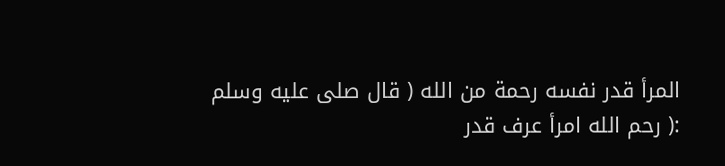المرأ قدر نفسه رحمة من الله ( قال صلى عليه وسلم :( رحم الله امرأ عرف قدر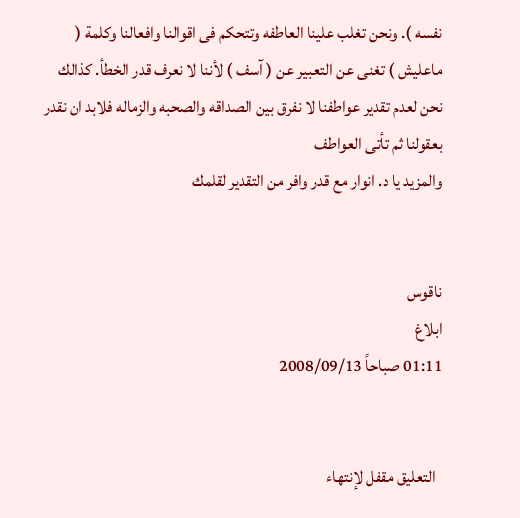نفسه ). ونحن تغلب علينا العاطفه وتتحكم فى اقوالنا وافعالنا وكلمة ( ماعليش ) تغنى عن التعبير عن ( آسف ) لأننا لا نعرف قدر الخطأ. كذالك نحن لعدم تقدير عواطفنا لا نفرق بين الصداقه والصحبه والزماله فلابد ان نقدر بعقولنا ثم تأتى العواطف
والمزيد يا د. انوار مع قدر وافر من التقدير لقلمك


ناقوس
ابلاغ
01:11 صباحاً 2008/09/13


  التعليق مقفل لإنتهاء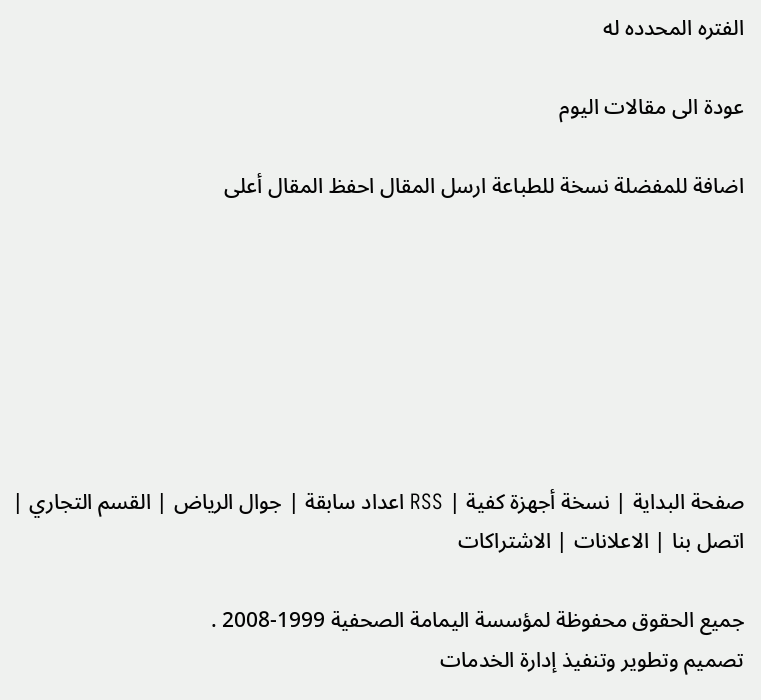الفتره المحدده له

عودة الى مقالات اليوم

اضافة للمفضلة نسخة للطباعة ارسل المقال احفظ المقال أعلى







صفحة البداية | نسخة أجهزة كفية | RSS اعداد سابقة | جوال الرياض | القسم التجاري | اتصل بنا | الاعلانات | الاشتراكات

جميع الحقوق محفوظة لمؤسسة اليمامة الصحفية 1999-2008 .
تصميم وتطوير وتنفيذ إدارة الخدمات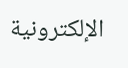الإلكترونية